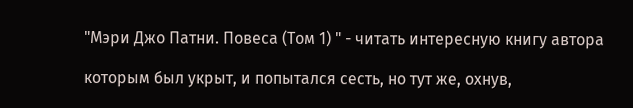"Мэри Джо Патни. Повеса (Том 1) " - читать интересную книгу автора

которым был укрыт, и попытался сесть, но тут же, охнув,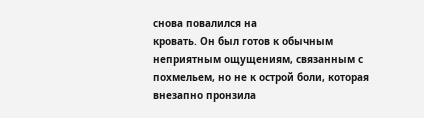снова повалился на
кровать. Он был готов к обычным неприятным ощущениям, связанным с
похмельем, но не к острой боли, которая внезапно пронзила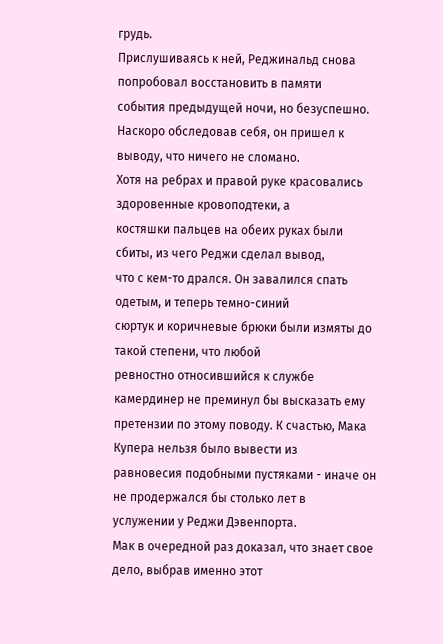грудь.
Прислушиваясь к ней, Реджинальд снова попробовал восстановить в памяти
события предыдущей ночи, но безуспешно.
Наскоро обследовав себя, он пришел к выводу, что ничего не сломано.
Хотя на ребрах и правой руке красовались здоровенные кровоподтеки, а
костяшки пальцев на обеих руках были сбиты, из чего Реджи сделал вывод,
что с кем-то дрался. Он завалился спать одетым, и теперь темно-синий
сюртук и коричневые брюки были измяты до такой степени, что любой
ревностно относившийся к службе камердинер не преминул бы высказать ему
претензии по этому поводу. К счастью, Мака Купера нельзя было вывести из
равновесия подобными пустяками - иначе он не продержался бы столько лет в
услужении у Реджи Дэвенпорта.
Мак в очередной раз доказал, что знает свое дело, выбрав именно этот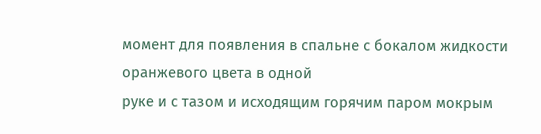момент для появления в спальне с бокалом жидкости оранжевого цвета в одной
руке и с тазом и исходящим горячим паром мокрым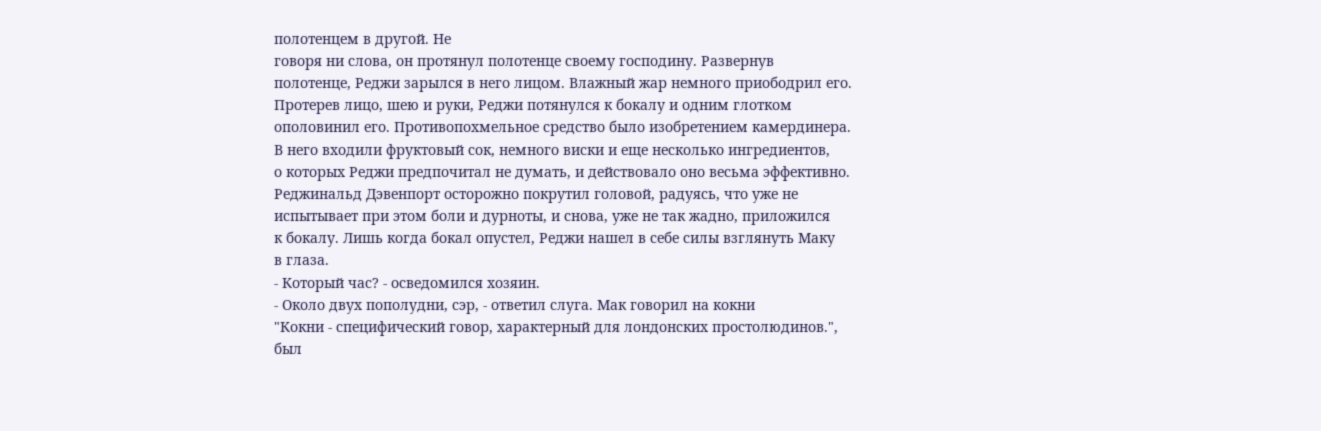полотенцем в другой. Не
говоря ни слова, он протянул полотенце своему господину. Развернув
полотенце, Реджи зарылся в него лицом. Влажный жар немного приободрил его.
Протерев лицо, шею и руки, Реджи потянулся к бокалу и одним глотком
ополовинил его. Противопохмельное средство было изобретением камердинера.
В него входили фруктовый сок, немного виски и еще несколько ингредиентов,
о которых Реджи предпочитал не думать, и действовало оно весьма эффективно.
Реджинальд Дэвенпорт осторожно покрутил головой, радуясь, что уже не
испытывает при этом боли и дурноты, и снова, уже не так жадно, приложился
к бокалу. Лишь когда бокал опустел, Реджи нашел в себе силы взглянуть Маку
в глаза.
- Который час? - осведомился хозяин.
- Около двух пополудни, сэр, - ответил слуга. Мак говорил на кокни
"Кокни - специфический говор, характерный для лондонских простолюдинов.",
был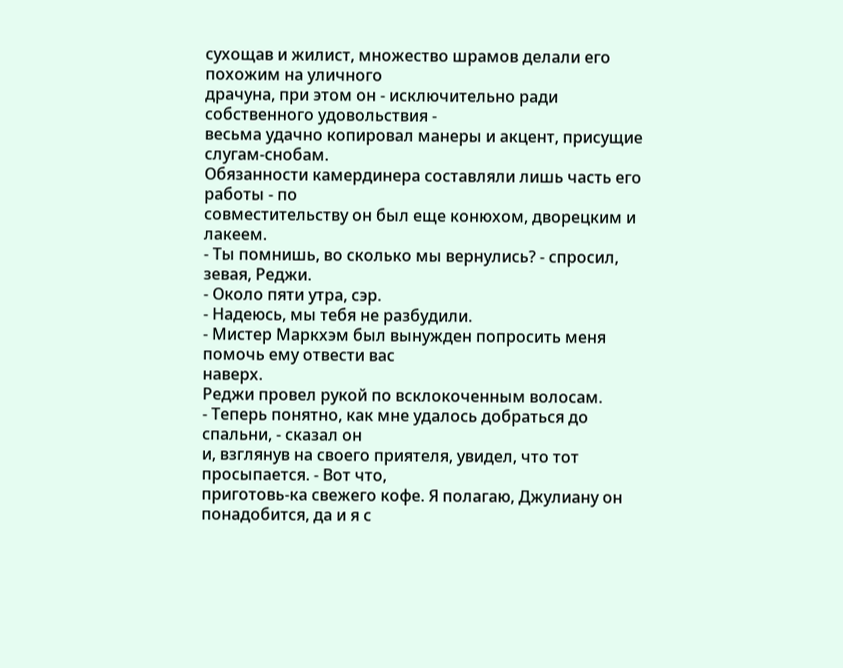сухощав и жилист, множество шрамов делали его похожим на уличного
драчуна, при этом он - исключительно ради собственного удовольствия -
весьма удачно копировал манеры и акцент, присущие слугам-снобам.
Обязанности камердинера составляли лишь часть его работы - по
совместительству он был еще конюхом, дворецким и лакеем.
- Ты помнишь, во сколько мы вернулись? - спросил, зевая, Реджи.
- Около пяти утра, сэр.
- Надеюсь, мы тебя не разбудили.
- Мистер Маркхэм был вынужден попросить меня помочь ему отвести вас
наверх.
Реджи провел рукой по всклокоченным волосам.
- Теперь понятно, как мне удалось добраться до спальни, - сказал он
и, взглянув на своего приятеля, увидел, что тот просыпается. - Вот что,
приготовь-ка свежего кофе. Я полагаю, Джулиану он понадобится, да и я с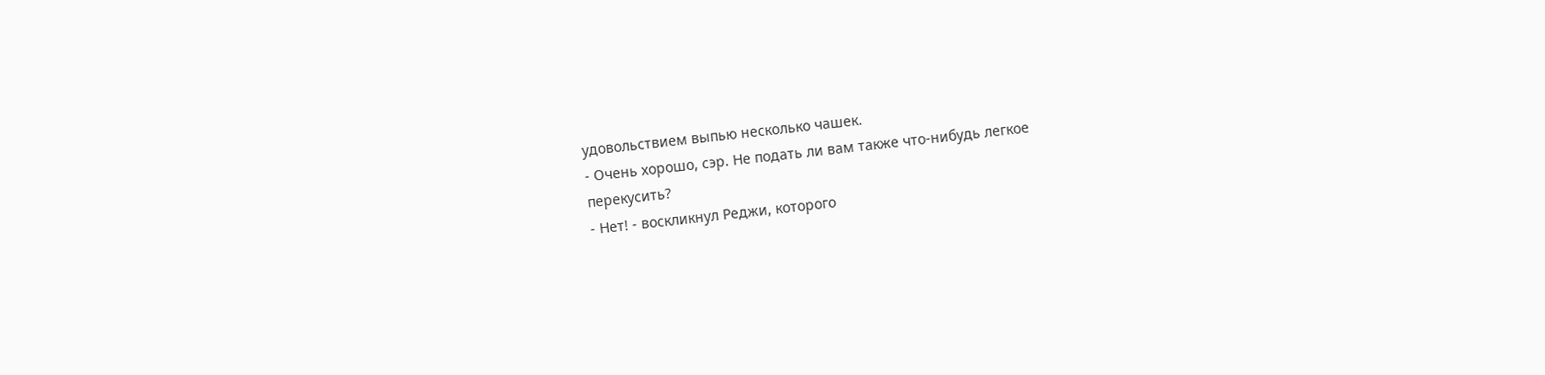удовольствием выпью несколько чашек.
- Очень хорошо, сэр. Не подать ли вам также что-нибудь легкое
перекусить?
- Нет! - воскликнул Реджи, которого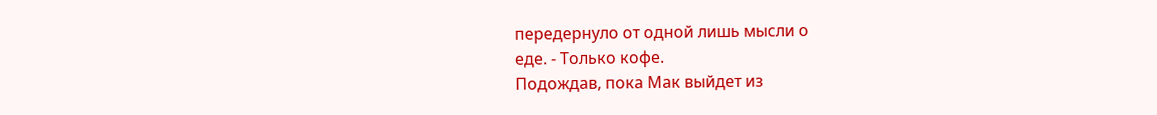передернуло от одной лишь мысли о
еде. - Только кофе.
Подождав, пока Мак выйдет из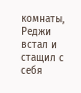комнаты, Реджи встал и стащил с себя